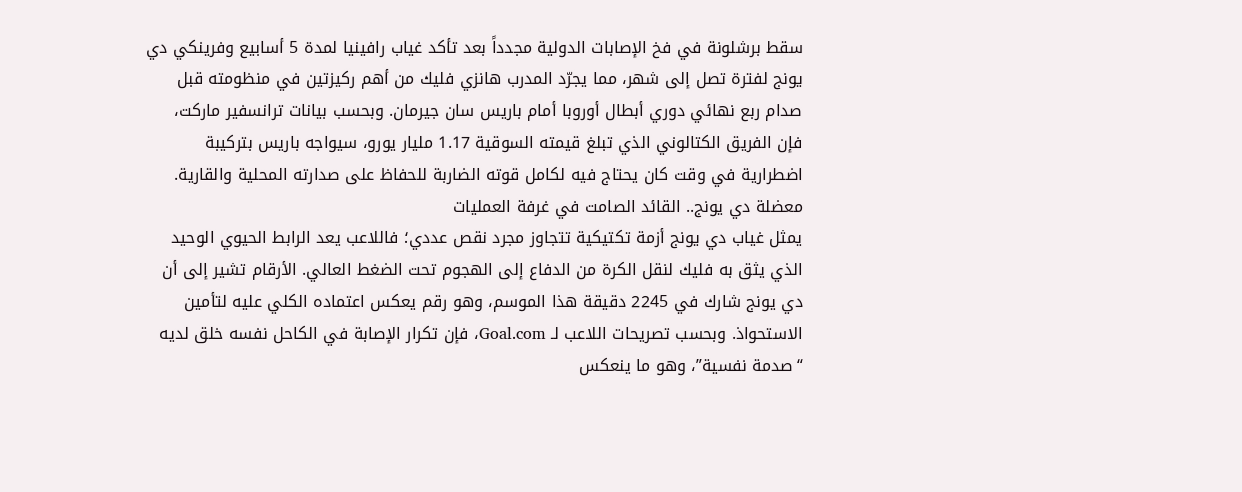سقط برشلونة في فخ الإصابات الدولية مجدداً بعد تأكد غياب رافينيا لمدة 5 أسابيع وفرينكي دي يونج لفترة تصل إلى شهر، مما يجرّد المدرب هانزي فليك من أهم ركيزتين في منظومته قبل صدام ربع نهائي دوري أبطال أوروبا أمام باريس سان جيرمان. وبحسب بيانات ترانسفير ماركت، فإن الفريق الكتالوني الذي تبلغ قيمته السوقية 1.17 مليار يورو، سيواجه باريس بتركيبة اضطرارية في وقت كان يحتاج فيه لكامل قوته الضاربة للحفاظ على صدارته المحلية والقارية.
معضلة دي يونج.. القائد الصامت في غرفة العمليات
يمثل غياب دي يونج أزمة تكتيكية تتجاوز مجرد نقص عددي؛ فاللاعب يعد الرابط الحيوي الوحيد الذي يثق به فليك لنقل الكرة من الدفاع إلى الهجوم تحت الضغط العالي. الأرقام تشير إلى أن دي يونج شارك في 2245 دقيقة هذا الموسم، وهو رقم يعكس اعتماده الكلي عليه لتأمين الاستحواذ. وبحسب تصريحات اللاعب لـ Goal.com، فإن تكرار الإصابة في الكاحل نفسه خلق لديه “صدمة نفسية”، وهو ما ينعكس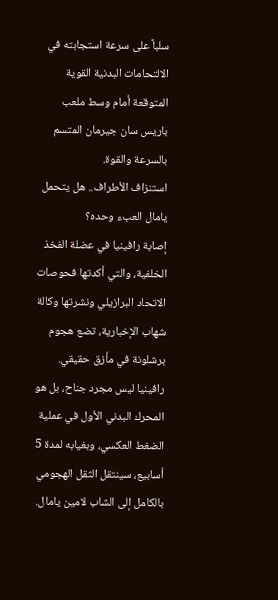سلباً على سرعة استجابته في الالتحامات البدنية القوية المتوقعة أمام وسط ملعب باريس سان جيرمان المتسم بالسرعة والقوة.
استنزاف الأطراف.. هل يتحمل يامال العبء وحده؟
إصابة رافينيا في عضلة الفخذ الخلفية، والتي أكدتها فحوصات الاتحاد البرازيلي ونشرتها وكالة شهاب الإخبارية، تضع هجوم برشلونة في مأزق حقيقي. رافينيا ليس مجرد جناح، بل هو المحرك البدني الأول في عملية الضغط العكسي، وبغيابه لمدة 5 أسابيع، سينتقل الثقل الهجومي بالكامل إلى الشاب لامين يامال.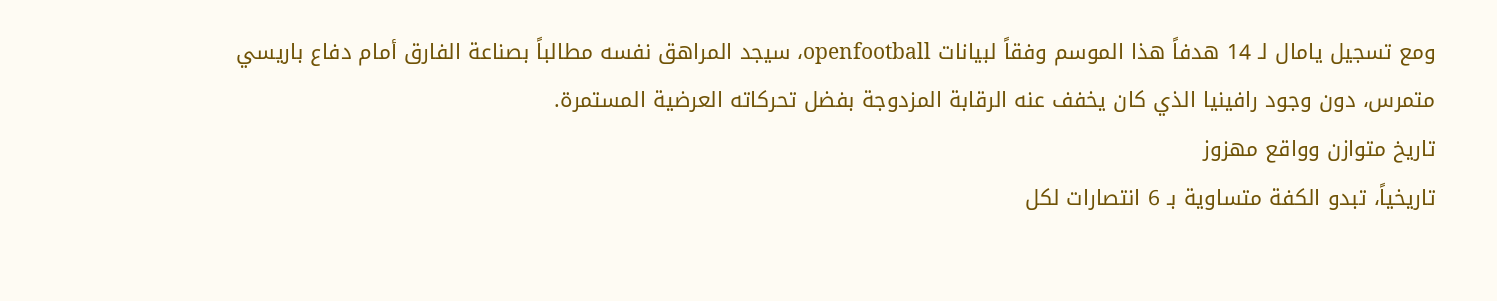ومع تسجيل يامال لـ 14 هدفاً هذا الموسم وفقاً لبيانات openfootball، سيجد المراهق نفسه مطالباً بصناعة الفارق أمام دفاع باريسي متمرس، دون وجود رافينيا الذي كان يخفف عنه الرقابة المزدوجة بفضل تحركاته العرضية المستمرة.
تاريخ متوازن وواقع مهزوز
تاريخياً، تبدو الكفة متساوية بـ 6 انتصارات لكل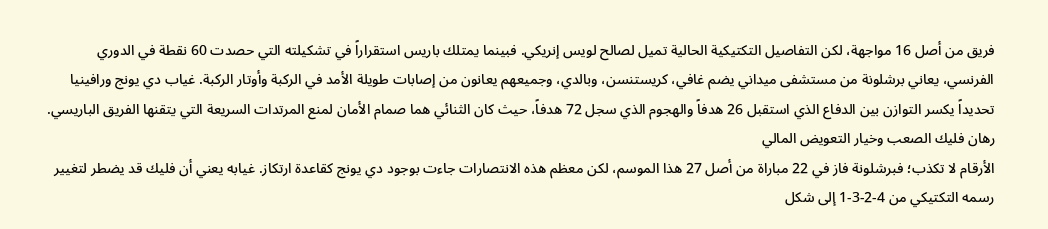فريق من أصل 16 مواجهة، لكن التفاصيل التكتيكية الحالية تميل لصالح لويس إنريكي. فبينما يمتلك باريس استقراراً في تشكيلته التي حصدت 60 نقطة في الدوري الفرنسي، يعاني برشلونة من مستشفى ميداني يضم غافي، كريستنسن، وبالدي، وجميعهم يعانون من إصابات طويلة الأمد في الركبة وأوتار الركبة. غياب دي يونج ورافينيا تحديداً يكسر التوازن بين الدفاع الذي استقبل 26 هدفاً والهجوم الذي سجل 72 هدفاً، حيث كان الثنائي هما صمام الأمان لمنع المرتدات السريعة التي يتقنها الفريق الباريسي.
رهان فليك الصعب وخيار التعويض المالي
الأرقام لا تكذب؛ فبرشلونة فاز في 22 مباراة من أصل 27 هذا الموسم، لكن معظم هذه الانتصارات جاءت بوجود دي يونج كقاعدة ارتكاز. غيابه يعني أن فليك قد يضطر لتغيير رسمه التكتيكي من 4-2-3-1 إلى شكل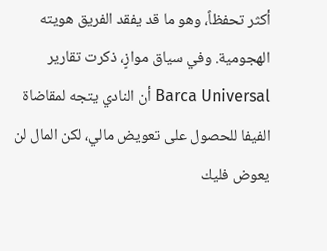أكثر تحفظاً، وهو ما قد يفقد الفريق هويته الهجومية. وفي سياق موازٍ، ذكرت تقارير Barca Universal أن النادي يتجه لمقاضاة الفيفا للحصول على تعويض مالي، لكن المال لن يعوض فليك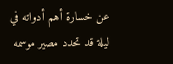عن خسارة أهم أدواته في ليلة قد تحدد مصير موسمه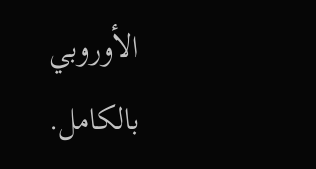الأوروبي بالكامل.